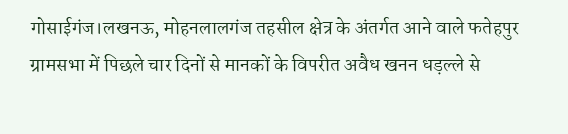गोसाईगंज।लखनऊ, मोहनलालगंज तहसील क्षेत्र के अंतर्गत आने वाले फतेहपुर ग्रामसभा में पिछले चार दिनों से मानकों के विपरीत अवैध खनन धड़ल्ले से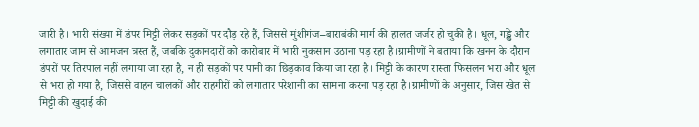जारी है। भारी संख्या में डंपर मिट्टी लेकर सड़कों पर दौड़ रहे हैं, जिससे मुंशीगंज–बाराबंकी मार्ग की हालत जर्जर हो चुकी है। धूल, गड्ढे और लगातार जाम से आमजन त्रस्त हैं, जबकि दुकानदारों को कारोबार में भारी नुकसान उठाना पड़ रहा है।ग्रामीणों ने बताया कि खनन के दौरान डंपरों पर तिरपाल नहीं लगाया जा रहा है, न ही सड़कों पर पानी का छिड़काव किया जा रहा है। मिट्टी के कारण रास्ता फिसलन भरा और धूल से भरा हो गया है, जिससे वाहन चालकों और राहगीरों को लगातार परेशानी का सामना करना पड़ रहा है।ग्रामीणों के अनुसार, जिस खेत से मिट्टी की खुदाई की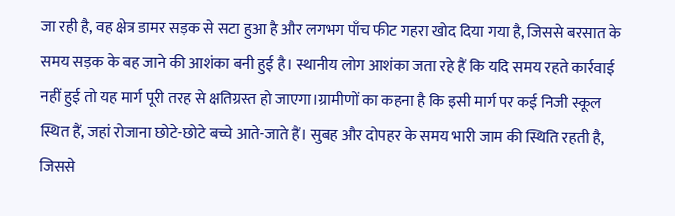जा रही है, वह क्षेत्र डामर सड़क से सटा हुआ है और लगभग पाँच फीट गहरा खोद दिया गया है, जिससे बरसात के समय सड़क के बह जाने की आशंका बनी हुई है। स्थानीय लोग आशंका जता रहे हैं कि यदि समय रहते कार्रवाई नहीं हुई तो यह मार्ग पूरी तरह से क्षतिग्रस्त हो जाएगा।ग्रामीणों का कहना है कि इसी मार्ग पर कई निजी स्कूल स्थित हैं, जहां रोजाना छोटे-छोटे बच्चे आते-जाते हैं। सुबह और दोपहर के समय भारी जाम की स्थिति रहती है, जिससे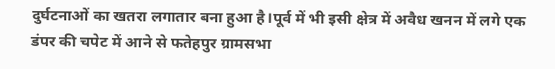दुर्घटनाओं का खतरा लगातार बना हुआ है।पूर्व में भी इसी क्षेत्र में अवैध खनन में लगे एक डंपर की चपेट में आने से फतेहपुर ग्रामसभा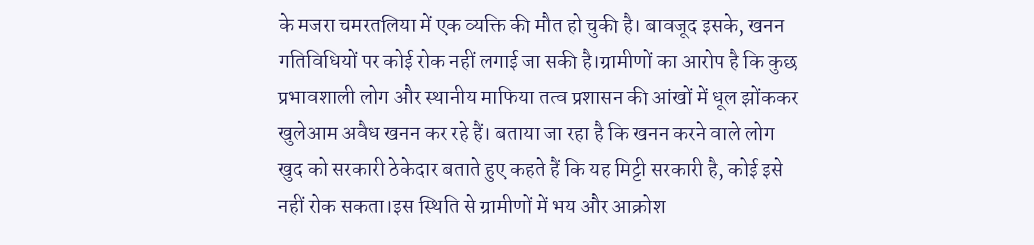के मजरा चमरतलिया में एक व्यक्ति की मौत हो चुकी है। बावजूद इसके, खनन गतिविधियों पर कोई रोक नहीं लगाई जा सकी है।ग्रामीणों का आरोप है कि कुछ प्रभावशाली लोग और स्थानीय माफिया तत्व प्रशासन की आंखों में धूल झोंककर खुलेआम अवैध खनन कर रहे हैं। बताया जा रहा है कि खनन करने वाले लोग खुद को सरकारी ठेकेदार बताते हुए कहते हैं कि यह मिट्टी सरकारी है, कोई इसे नहीं रोक सकता।इस स्थिति से ग्रामीणों में भय और आक्रोश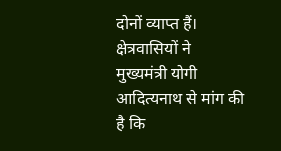दोनों व्याप्त हैं। क्षेत्रवासियों ने मुख्यमंत्री योगी आदित्यनाथ से मांग की है कि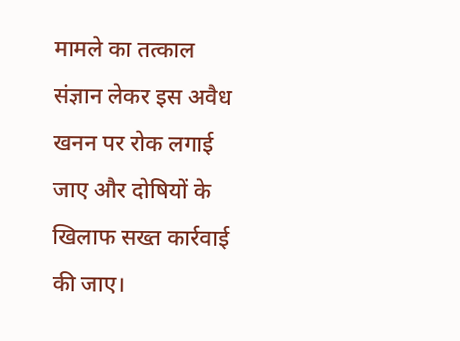मामले का तत्काल संज्ञान लेकर इस अवैध खनन पर रोक लगाई जाए और दोषियों के खिलाफ सख्त कार्रवाई की जाए।